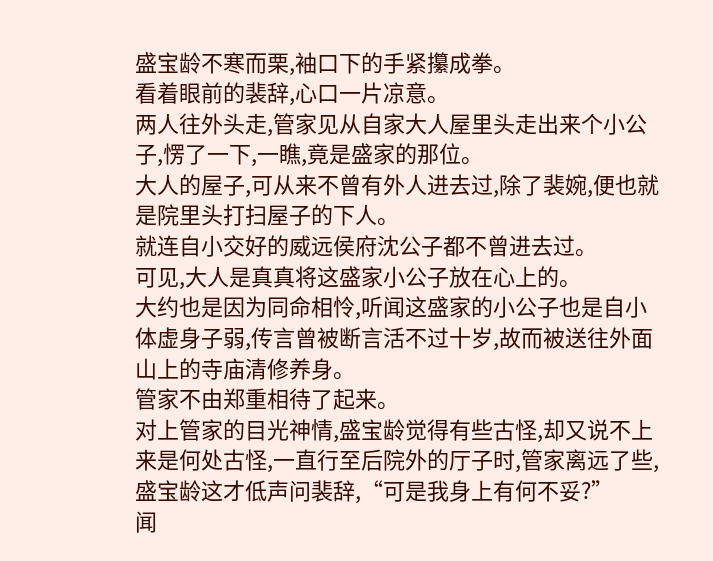盛宝龄不寒而栗,袖口下的手紧攥成拳。
看着眼前的裴辞,心口一片凉意。
两人往外头走,管家见从自家大人屋里头走出来个小公子,愣了一下,一瞧,竟是盛家的那位。
大人的屋子,可从来不曾有外人进去过,除了裴婉,便也就是院里头打扫屋子的下人。
就连自小交好的威远侯府沈公子都不曾进去过。
可见,大人是真真将这盛家小公子放在心上的。
大约也是因为同命相怜,听闻这盛家的小公子也是自小体虚身子弱,传言曾被断言活不过十岁,故而被送往外面山上的寺庙清修养身。
管家不由郑重相待了起来。
对上管家的目光神情,盛宝龄觉得有些古怪,却又说不上来是何处古怪,一直行至后院外的厅子时,管家离远了些,盛宝龄这才低声问裴辞,“可是我身上有何不妥?”
闻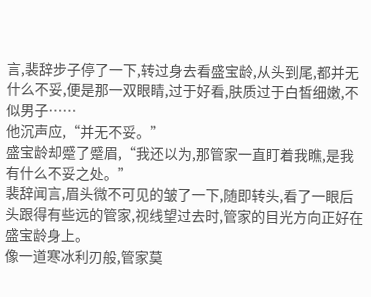言,裴辞步子停了一下,转过身去看盛宝龄,从头到尾,都并无什么不妥,便是那一双眼睛,过于好看,肤质过于白皙细嫩,不似男子……
他沉声应,“并无不妥。”
盛宝龄却蹙了蹙眉,“我还以为,那管家一直盯着我瞧,是我有什么不妥之处。”
裴辞闻言,眉头微不可见的皱了一下,随即转头,看了一眼后头跟得有些远的管家,视线望过去时,管家的目光方向正好在盛宝龄身上。
像一道寒冰利刃般,管家莫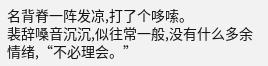名背脊一阵发凉,打了个哆嗦。
裴辞嗓音沉沉,似往常一般,没有什么多余情绪,“不必理会。”